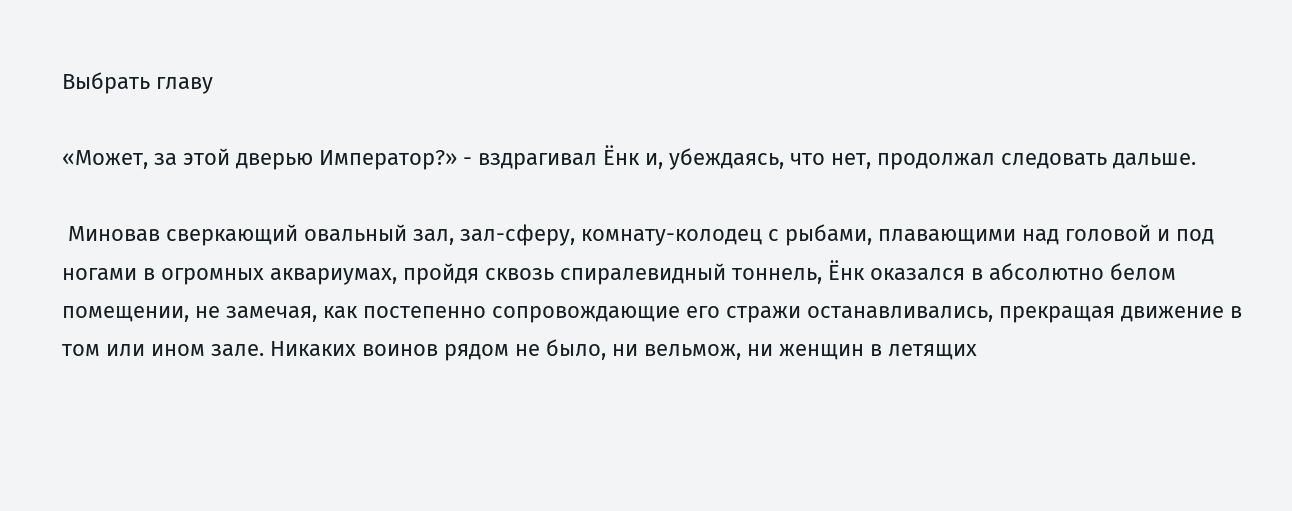Выбрать главу

«Может, за этой дверью Император?» - вздрагивал Ёнк и, убеждаясь, что нет, продолжал следовать дальше.

 Миновав сверкающий овальный зал, зал-сферу, комнату-колодец с рыбами, плавающими над головой и под ногами в огромных аквариумах, пройдя сквозь спиралевидный тоннель, Ёнк оказался в абсолютно белом помещении, не замечая, как постепенно сопровождающие его стражи останавливались, прекращая движение в том или ином зале. Никаких воинов рядом не было, ни вельмож, ни женщин в летящих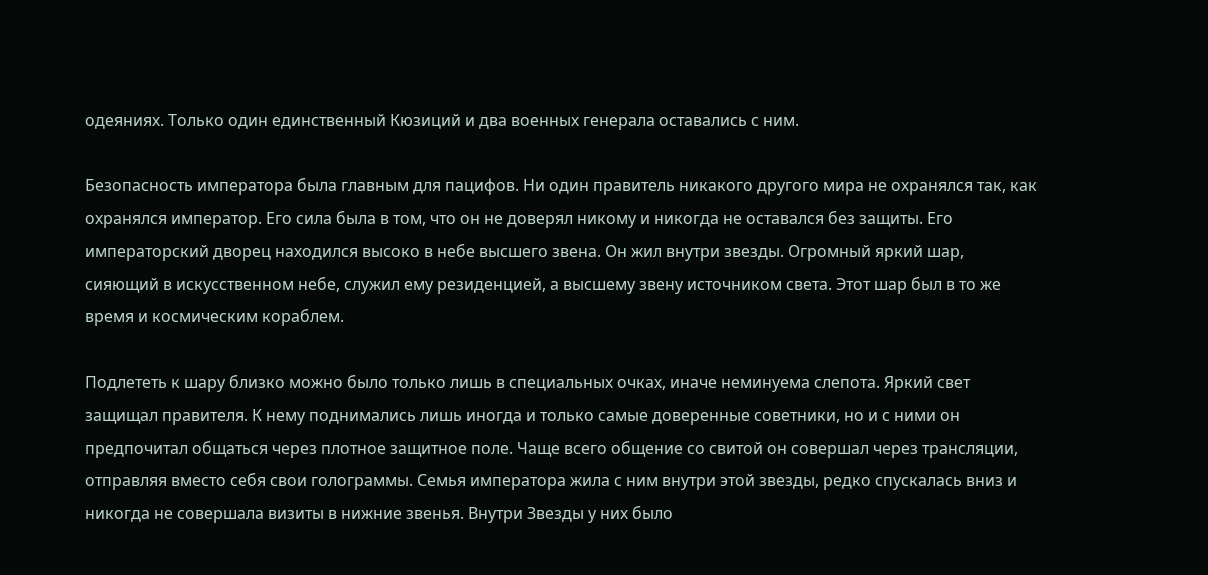одеяниях. Только один единственный Кюзиций и два военных генерала оставались с ним.

Безопасность императора была главным для пацифов. Ни один правитель никакого другого мира не охранялся так, как охранялся император. Его сила была в том, что он не доверял никому и никогда не оставался без защиты. Его императорский дворец находился высоко в небе высшего звена. Он жил внутри звезды. Огромный яркий шар, сияющий в искусственном небе, служил ему резиденцией, а высшему звену источником света. Этот шар был в то же время и космическим кораблем.

Подлететь к шару близко можно было только лишь в специальных очках, иначе неминуема слепота. Яркий свет защищал правителя. К нему поднимались лишь иногда и только самые доверенные советники, но и с ними он предпочитал общаться через плотное защитное поле. Чаще всего общение со свитой он совершал через трансляции, отправляя вместо себя свои голограммы. Семья императора жила с ним внутри этой звезды, редко спускалась вниз и никогда не совершала визиты в нижние звенья. Внутри Звезды у них было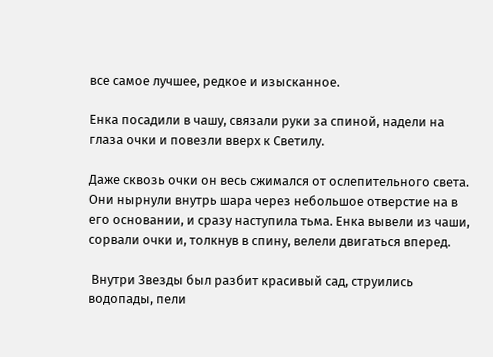все самое лучшее, редкое и изысканное.

Енка посадили в чашу, связали руки за спиной, надели на глаза очки и повезли вверх к Светилу.

Даже сквозь очки он весь сжимался от ослепительного света. Они нырнули внутрь шара через небольшое отверстие на в его основании, и сразу наступила тьма. Енка вывели из чаши, сорвали очки и, толкнув в спину, велели двигаться вперед.

 Внутри Звезды был разбит красивый сад, струились водопады, пели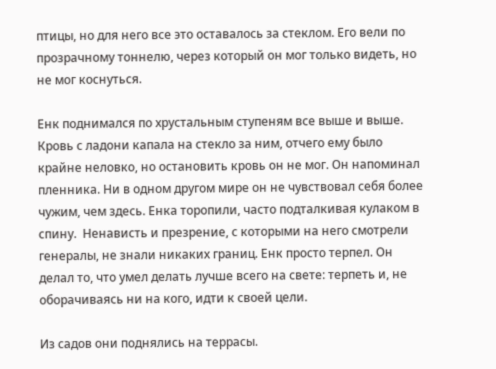птицы, но для него все это оставалось за стеклом. Его вели по прозрачному тоннелю, через который он мог только видеть, но не мог коснуться.

Енк поднимался по хрустальным ступеням все выше и выше. Кровь с ладони капала на стекло за ним, отчего ему было крайне неловко, но остановить кровь он не мог. Он напоминал пленника. Ни в одном другом мире он не чувствовал себя более чужим, чем здесь. Енка торопили, часто подталкивая кулаком в спину.  Ненависть и презрение, с которыми на него смотрели генералы, не знали никаких границ. Енк просто терпел. Он делал то, что умел делать лучше всего на свете: терпеть и, не оборачиваясь ни на кого, идти к своей цели.

Из садов они поднялись на террасы.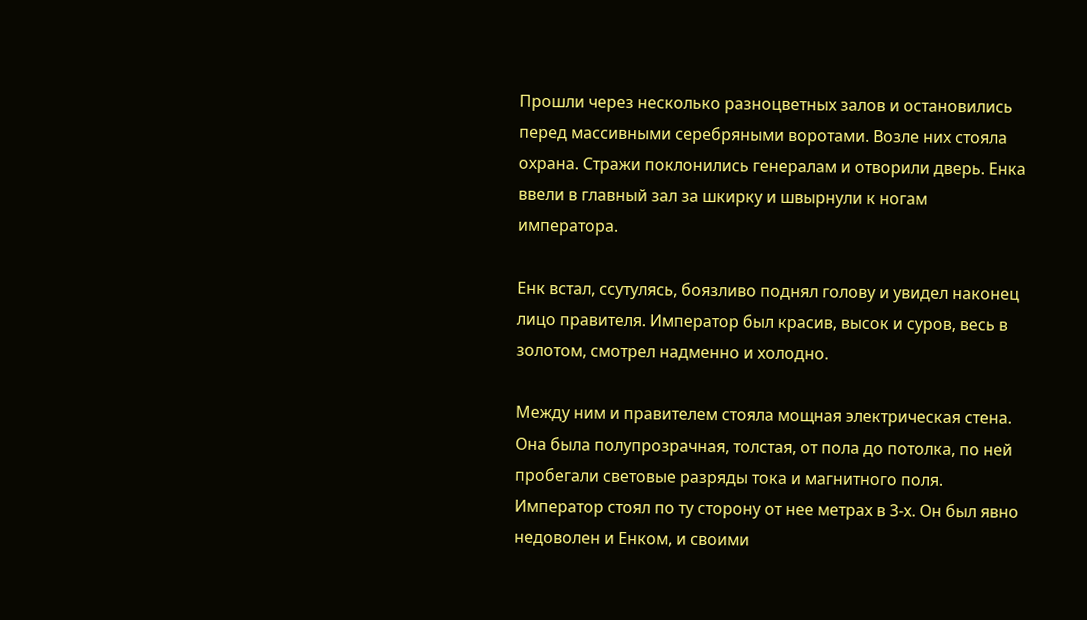Прошли через несколько разноцветных залов и остановились перед массивными серебряными воротами. Возле них стояла охрана. Стражи поклонились генералам и отворили дверь. Енка ввели в главный зал за шкирку и швырнули к ногам императора.

Енк встал, ссутулясь, боязливо поднял голову и увидел наконец лицо правителя. Император был красив, высок и суров, весь в золотом, смотрел надменно и холодно.

Между ним и правителем стояла мощная электрическая стена. Она была полупрозрачная, толстая, от пола до потолка, по ней пробегали световые разряды тока и магнитного поля.  Император стоял по ту сторону от нее метрах в 3-х. Он был явно недоволен и Енком, и своими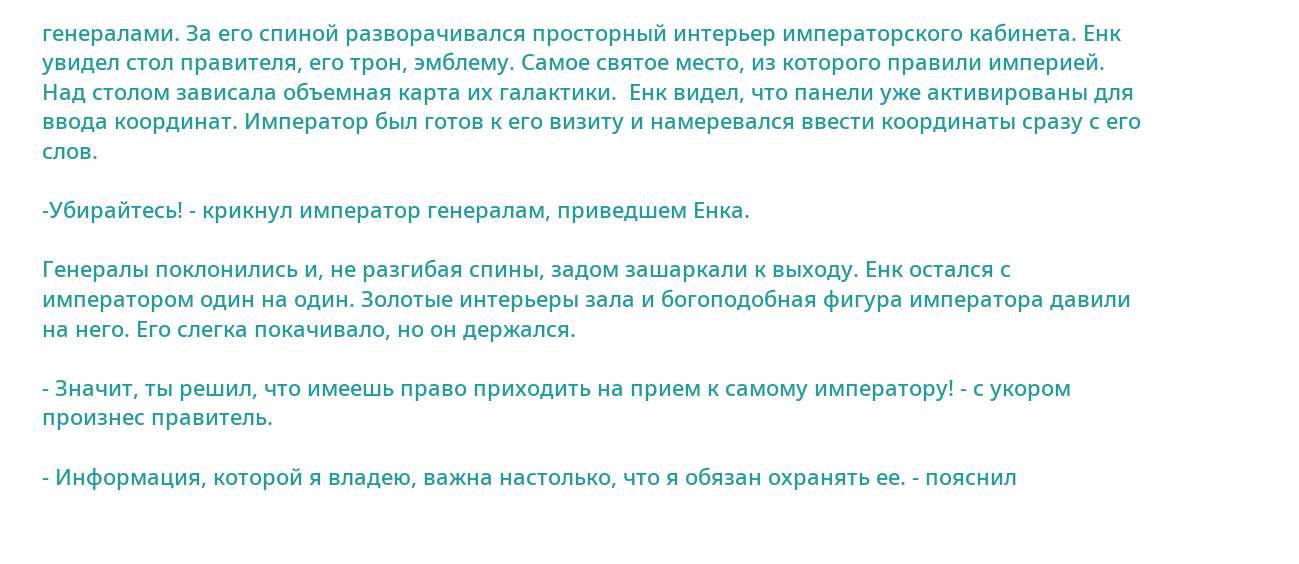генералами. За его спиной разворачивался просторный интерьер императорского кабинета. Енк увидел стол правителя, его трон, эмблему. Самое святое место, из которого правили империей. Над столом зависала объемная карта их галактики.  Енк видел, что панели уже активированы для ввода координат. Император был готов к его визиту и намеревался ввести координаты сразу с его слов.

-Убирайтесь! - крикнул император генералам, приведшем Енка.

Генералы поклонились и, не разгибая спины, задом зашаркали к выходу. Енк остался с императором один на один. Золотые интерьеры зала и богоподобная фигура императора давили на него. Его слегка покачивало, но он держался.

- Значит, ты решил, что имеешь право приходить на прием к самому императору! - с укором произнес правитель.

- Информация, которой я владею, важна настолько, что я обязан охранять ее. - пояснил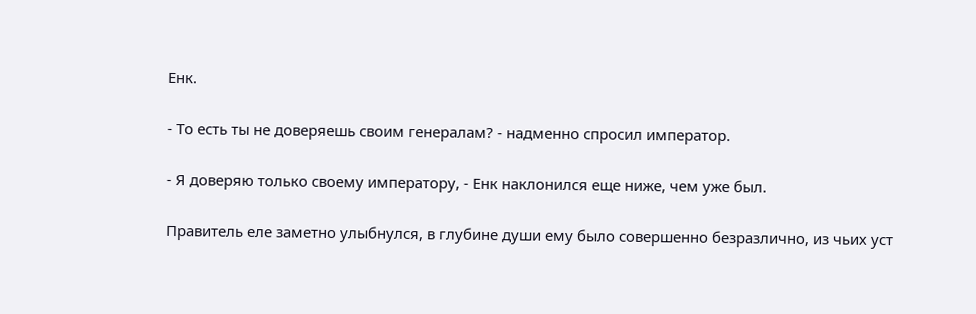Енк.

- То есть ты не доверяешь своим генералам? - надменно спросил император.

- Я доверяю только своему императору, - Енк наклонился еще ниже, чем уже был.

Правитель еле заметно улыбнулся, в глубине души ему было совершенно безразлично, из чьих уст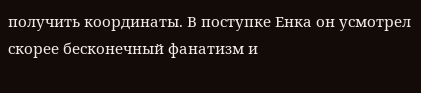получить координаты. В поступке Енка он усмотрел скорее бесконечный фанатизм и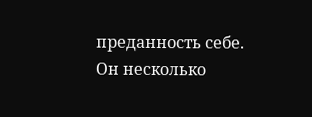преданность себе. Он несколько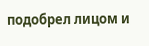подобрел лицом и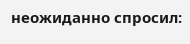неожиданно спросил: